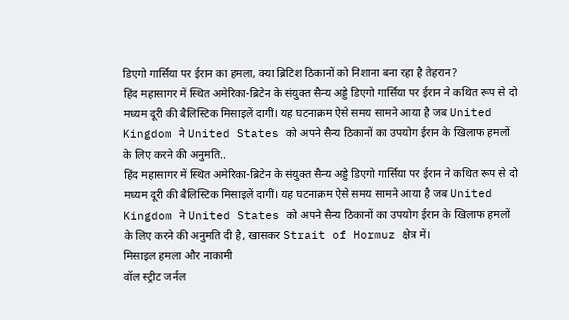डिएगो गार्सिया पर ईरान का हमला, क्या ब्रिटिश ठिकानों को निशाना बना रहा है तेहरान?
हिंद महासागर में स्थित अमेरिका-ब्रिटेन के संयुक्त सैन्य अड्डे डिएगो गार्सिया पर ईरान ने कथित रूप से दो मध्यम दूरी की बैलिस्टिक मिसाइलें दागीं। यह घटनाक्रम ऐसे समय सामने आया है जब United Kingdom ने United States को अपने सैन्य ठिकानों का उपयोग ईरान के खिलाफ हमलों के लिए करने की अनुमति..
हिंद महासागर में स्थित अमेरिका-ब्रिटेन के संयुक्त सैन्य अड्डे डिएगो गार्सिया पर ईरान ने कथित रूप से दो मध्यम दूरी की बैलिस्टिक मिसाइलें दागीं। यह घटनाक्रम ऐसे समय सामने आया है जब United Kingdom ने United States को अपने सैन्य ठिकानों का उपयोग ईरान के खिलाफ हमलों के लिए करने की अनुमति दी है, खासकर Strait of Hormuz क्षेत्र में।
मिसाइल हमला और नाकामी
वॉल स्ट्रीट जर्नल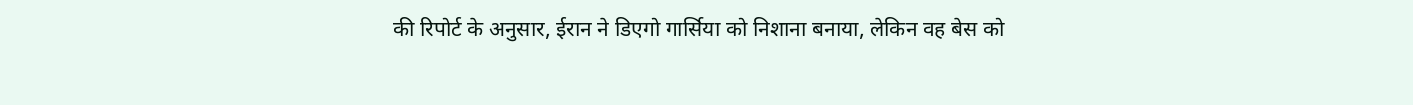की रिपोर्ट के अनुसार, ईरान ने डिएगो गार्सिया को निशाना बनाया, लेकिन वह बेस को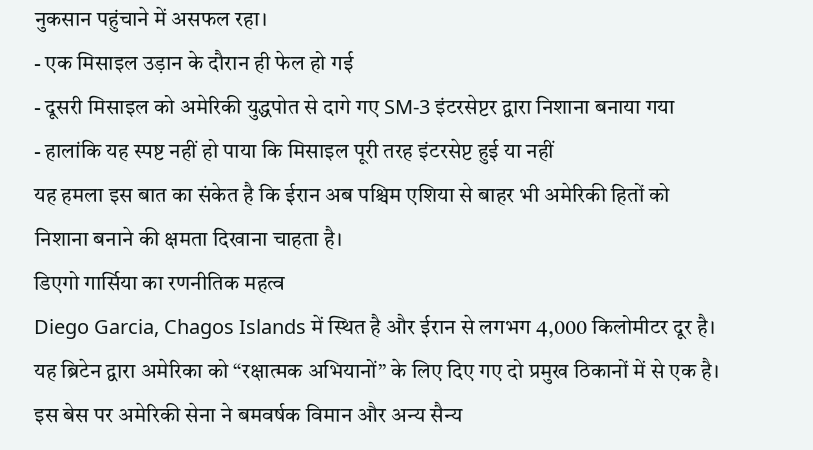नुकसान पहुंचाने में असफल रहा।
- एक मिसाइल उड़ान के दौरान ही फेल हो गई
- दूसरी मिसाइल को अमेरिकी युद्धपोत से दागे गए SM-3 इंटरसेप्टर द्वारा निशाना बनाया गया
- हालांकि यह स्पष्ट नहीं हो पाया कि मिसाइल पूरी तरह इंटरसेप्ट हुई या नहीं
यह हमला इस बात का संकेत है कि ईरान अब पश्चिम एशिया से बाहर भी अमेरिकी हितों को निशाना बनाने की क्षमता दिखाना चाहता है।
डिएगो गार्सिया का रणनीतिक महत्व
Diego Garcia, Chagos Islands में स्थित है और ईरान से लगभग 4,000 किलोमीटर दूर है।
यह ब्रिटेन द्वारा अमेरिका को “रक्षात्मक अभियानों” के लिए दिए गए दो प्रमुख ठिकानों में से एक है।
इस बेस पर अमेरिकी सेना ने बमवर्षक विमान और अन्य सैन्य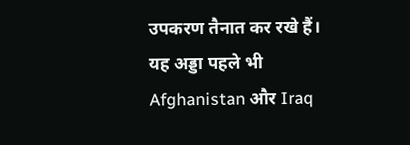उपकरण तैनात कर रखे हैं। यह अड्डा पहले भी Afghanistan और Iraq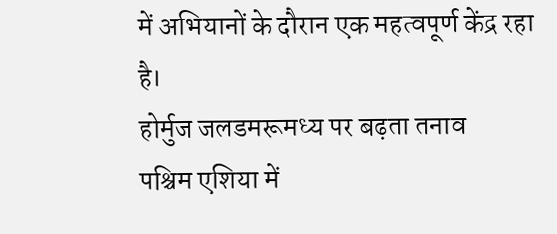में अभियानों के दौरान एक महत्वपूर्ण केंद्र रहा है।
होर्मुज जलडमरूमध्य पर बढ़ता तनाव
पश्चिम एशिया में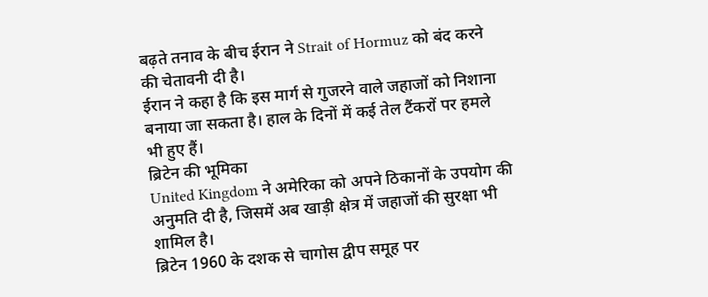बढ़ते तनाव के बीच ईरान ने Strait of Hormuz को बंद करने की चेतावनी दी है।
ईरान ने कहा है कि इस मार्ग से गुजरने वाले जहाजों को निशाना बनाया जा सकता है। हाल के दिनों में कई तेल टैंकरों पर हमले भी हुए हैं।
ब्रिटेन की भूमिका
United Kingdom ने अमेरिका को अपने ठिकानों के उपयोग की अनुमति दी है, जिसमें अब खाड़ी क्षेत्र में जहाजों की सुरक्षा भी शामिल है।
ब्रिटेन 1960 के दशक से चागोस द्वीप समूह पर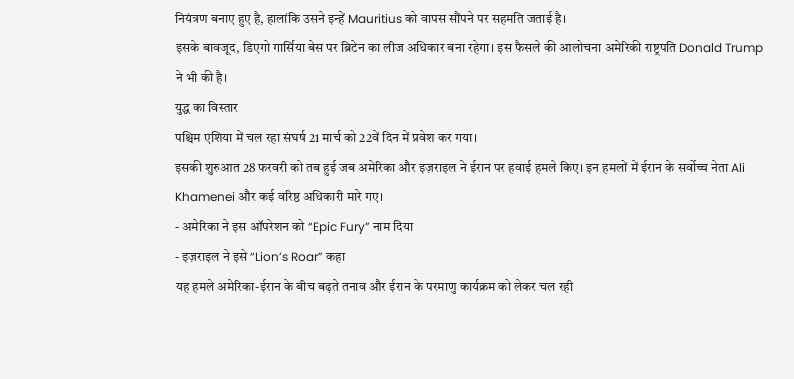नियंत्रण बनाए हुए है, हालांकि उसने इन्हें Mauritius को वापस सौंपने पर सहमति जताई है।
इसके बावजूद, डिएगो गार्सिया बेस पर ब्रिटेन का लीज अधिकार बना रहेगा। इस फैसले की आलोचना अमेरिकी राष्ट्रपति Donald Trump ने भी की है।
युद्ध का विस्तार
पश्चिम एशिया में चल रहा संघर्ष 21 मार्च को 22वें दिन में प्रवेश कर गया।
इसकी शुरुआत 28 फरवरी को तब हुई जब अमेरिका और इज़राइल ने ईरान पर हवाई हमले किए। इन हमलों में ईरान के सर्वोच्च नेता Ali Khamenei और कई वरिष्ठ अधिकारी मारे गए।
- अमेरिका ने इस ऑपरेशन को “Epic Fury” नाम दिया
- इज़राइल ने इसे “Lion’s Roar” कहा
यह हमले अमेरिका-ईरान के बीच बढ़ते तनाव और ईरान के परमाणु कार्यक्रम को लेकर चल रही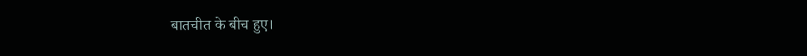बातचीत के बीच हुए।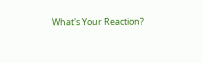What's Your Reaction?